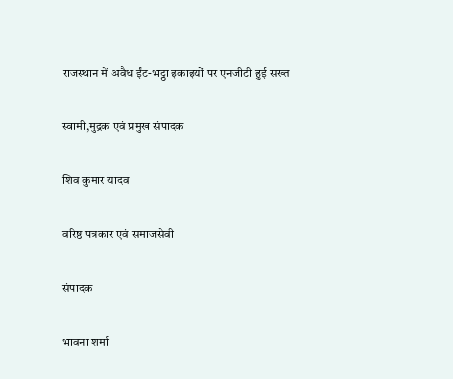राजस्थान में अवैध ईंट-भट्ठा इकाइयों पर एनजीटी हुई सख्त

स्वामी,मुद्रक एवं प्रमुख संपादक

शिव कुमार यादव

वरिष्ठ पत्रकार एवं समाजसेवी

संपादक

भावना शर्मा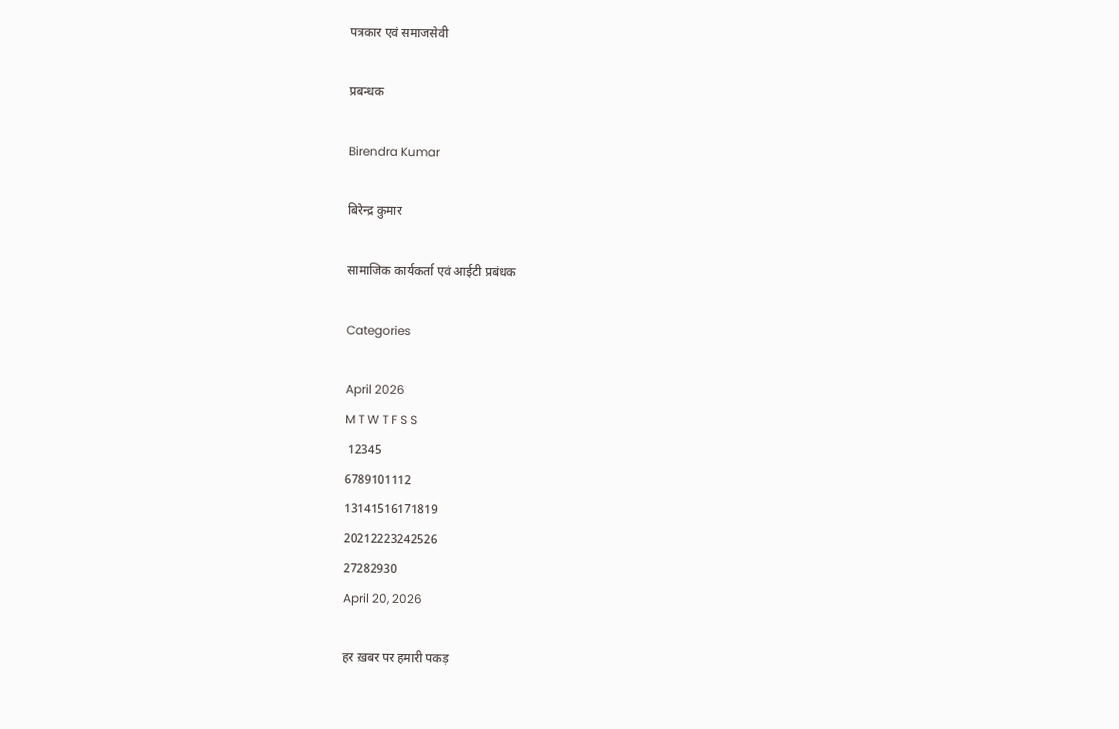पत्रकार एवं समाजसेवी

प्रबन्धक

Birendra Kumar

बिरेन्द्र कुमार

सामाजिक कार्यकर्ता एवं आईटी प्रबंधक

Categories

April 2026
M T W T F S S
 12345
6789101112
13141516171819
20212223242526
27282930
April 20, 2026

हर ख़बर पर हमारी पकड़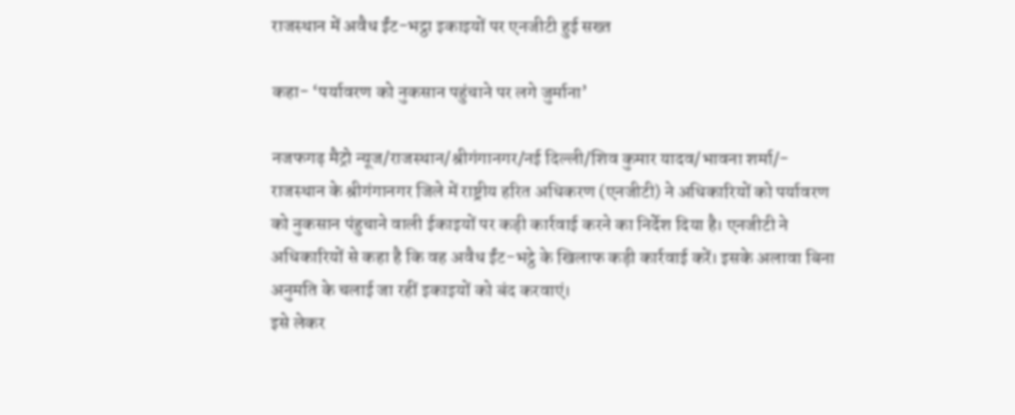राजस्थान में अवैध ईंट-भट्ठा इकाइयों पर एनजीटी हुई सख्त

कहा- ‘पर्यावरण को नुकसान पहुंचाने पर लगे जुर्माना’

नजफगढ़ मैट्रो न्यूज/राजस्थान/श्रीगंगानगर/नई दिल्ली/शिव कुमार यादव/भावना शर्मा/- राजस्थान के श्रीगंगानगर जिले में राष्ट्रीय हरित अधिकरण (एनजीटी) ने अधिकारियों को पर्यावरण को नुकसान पंहुचाने वाली ईकाइयों पर कड़ी कार्रवाई करने का निर्देश दिया है। एनजीटी ने अधिकारियों से कहा है कि वह अवैध ईंट-भट्ठे के खिलाफ कड़ी कार्रवाई करें। इसके अलावा बिना अनुमति के चलाई जा रहीं इकाइयों को बंद करवाएं।
इसे लेकर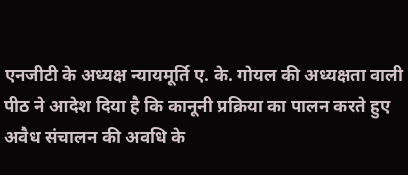एनजीटी के अध्यक्ष न्यायमूर्ति ए. के. गोयल की अध्यक्षता वाली पीठ ने आदेश दिया है कि कानूनी प्रक्रिया का पालन करते हुए अवैध संचालन की अवधि के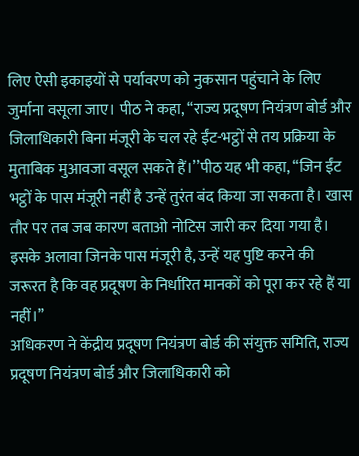लिए ऐसी इकाइयों से पर्यावरण को नुकसान पहुंचाने के लिए जुर्माना वसूला जाए। पीठ ने कहा, ‘‘राज्य प्रदूषण नियंत्रण बोर्ड और जिलाधिकारी बिना मंजूरी के चल रहे ईंट-भट्ठों से तय प्रक्रिया के मुताबिक मुआवजा वसूल सकते हैं।’’पीठ यह भी कहा, ‘‘जिन ईंट भट्ठों के पास मंजूरी नहीं है उन्हें तुरंत बंद किया जा सकता है। खास तौर पर तब जब कारण बताओ नोटिस जारी कर दिया गया है। इसके अलावा जिनके पास मंजूरी है, उन्हें यह पुष्टि करने की जरूरत है कि वह प्रदूषण के निर्धारित मानकों को पूरा कर रहे हैं या नहीं।’’
अधिकरण ने केंद्रीय प्रदूषण नियंत्रण बोर्ड की संयुक्त समिति, राज्य प्रदूषण नियंत्रण बोर्ड और जिलाधिकारी को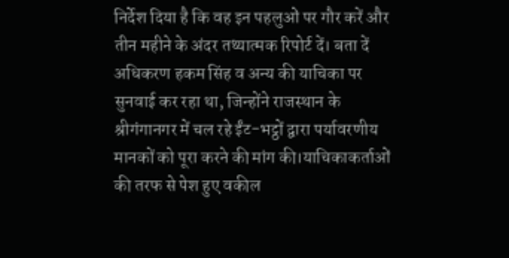निर्देश दिया है कि वह इन पहलुओं पर गौर करें और तीन महीने के अंदर तथ्यात्मक रिपोर्ट दें। बता दें अधिकरण हकम सिंह व अन्य की याचिका पर सुनवाई कर रहा था, जिन्होंने राजस्थान के श्रीगंगानगर में चल रहे ईंट-भट्ठों द्वारा पर्यावरणीय मानकों को पूरा करने की मांग की।याचिकाकर्ताओं की तरफ से पेश हुए वकील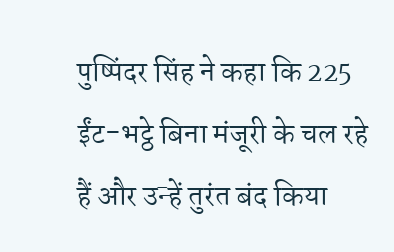पुष्पिंदर सिंह ने कहा कि 225 ईंट-भट्ठे बिना मंजूरी के चल रहे हैं और उन्हें तुरंत बंद किया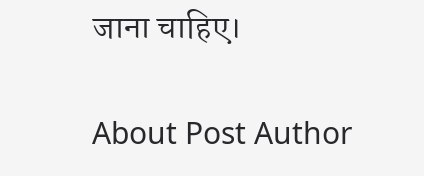जाना चाहिए।

About Post Author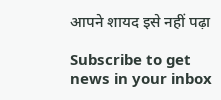आपने शायद इसे नहीं पढ़ा

Subscribe to get news in your inbox